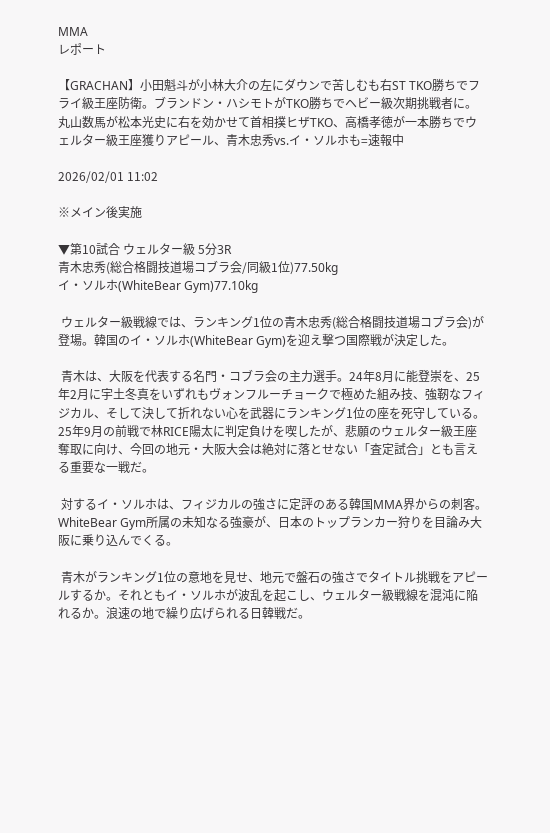MMA
レポート

【GRACHAN】小田魁斗が小林大介の左にダウンで苦しむも右ST TKO勝ちでフライ級王座防衛。ブランドン・ハシモトがTKO勝ちでヘビー級次期挑戦者に。丸山数馬が松本光史に右を効かせて首相撲ヒザTKO、高橋孝徳が一本勝ちでウェルター級王座獲りアピール、青木忠秀vs.イ・ソルホも=速報中

2026/02/01 11:02

※メイン後実施

▼第10試合 ウェルター級 5分3R
青木忠秀(総合格闘技道場コブラ会/同級1位)77.50kg
イ・ソルホ(WhiteBear Gym)77.10kg

 ウェルター級戦線では、ランキング1位の青木忠秀(総合格闘技道場コブラ会)が登場。韓国のイ・ソルホ(WhiteBear Gym)を迎え撃つ国際戦が決定した。

 青木は、大阪を代表する名門・コブラ会の主力選手。24年8月に能登崇を、25年2月に宇土冬真をいずれもヴォンフルーチョークで極めた組み技、強靭なフィジカル、そして決して折れない心を武器にランキング1位の座を死守している。25年9月の前戦で林RICE陽太に判定負けを喫したが、悲願のウェルター級王座奪取に向け、今回の地元・大阪大会は絶対に落とせない「査定試合」とも言える重要な一戦だ。

 対するイ・ソルホは、フィジカルの強さに定評のある韓国MMA界からの刺客。WhiteBear Gym所属の未知なる強豪が、日本のトップランカー狩りを目論み大阪に乗り込んでくる。

 青木がランキング1位の意地を見せ、地元で盤石の強さでタイトル挑戦をアピールするか。それともイ・ソルホが波乱を起こし、ウェルター級戦線を混沌に陥れるか。浪速の地で繰り広げられる日韓戦だ。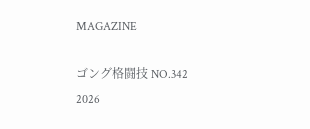MAGAZINE

ゴング格闘技 NO.342
2026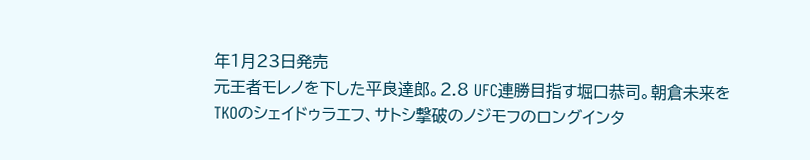年1月23日発売
元王者モレノを下した平良達郎。2.8 UFC連勝目指す堀口恭司。朝倉未来をTKOのシェイドゥラエフ、サトシ撃破のノジモフのロングインタ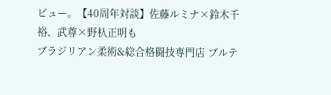ビュー。【40周年対談】佐藤ルミナ×鈴木千裕、武尊×野杁正明も
ブラジリアン柔術&総合格闘技専門店 ブルテ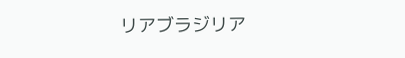リアブラジリア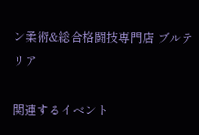ン柔術&総合格闘技専門店 ブルテリア

関連するイベント